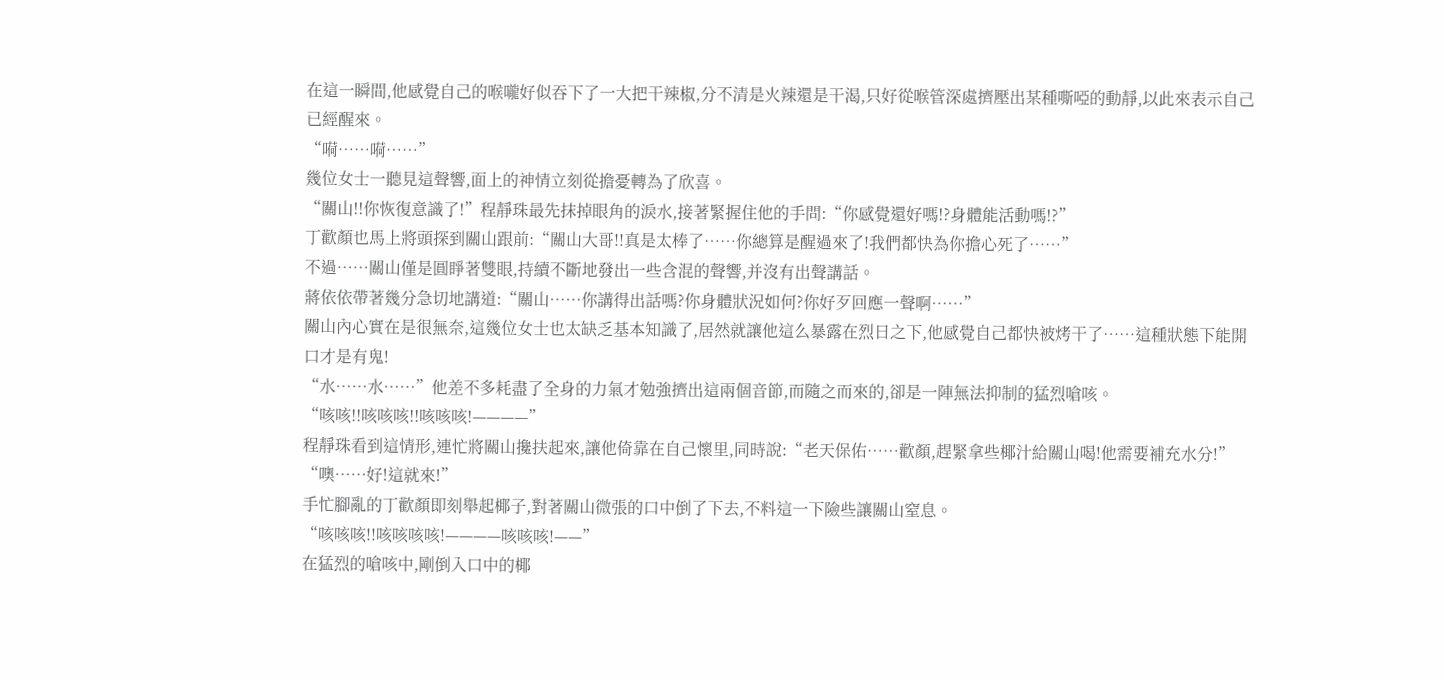在這一瞬間,他感覺自己的喉嚨好似吞下了一大把干辣椒,分不清是火辣還是干渴,只好從喉管深處擠壓出某種嘶啞的動靜,以此來表示自己已經醒來。
“嗬……嗬……”
幾位女士一聽見這聲響,面上的神情立刻從擔憂轉為了欣喜。
“關山!!你恢復意識了!”程靜珠最先抹掉眼角的淚水,接著緊握住他的手問:“你感覺還好嗎!?身體能活動嗎!?”
丁歡顏也馬上將頭探到關山跟前:“關山大哥!!真是太棒了……你總算是醒過來了!我們都快為你擔心死了……”
不過……關山僅是圓睜著雙眼,持續不斷地發出一些含混的聲響,并沒有出聲講話。
蔣依依帶著幾分急切地講道:“關山……你講得出話嗎?你身體狀況如何?你好歹回應一聲啊……”
關山內心實在是很無奈,這幾位女士也太缺乏基本知識了,居然就讓他這么暴露在烈日之下,他感覺自己都快被烤干了……這種狀態下能開口才是有鬼!
“水……水……”他差不多耗盡了全身的力氣才勉強擠出這兩個音節,而隨之而來的,卻是一陣無法抑制的猛烈嗆咳。
“咳咳!!咳咳咳!!咳咳咳!————”
程靜珠看到這情形,連忙將關山攙扶起來,讓他倚靠在自己懷里,同時說:“老天保佑……歡顏,趕緊拿些椰汁給關山喝!他需要補充水分!”
“噢……好!這就來!”
手忙腳亂的丁歡顏即刻舉起椰子,對著關山微張的口中倒了下去,不料這一下險些讓關山窒息。
“咳咳咳!!咳咳咳咳!————咳咳咳!——”
在猛烈的嗆咳中,剛倒入口中的椰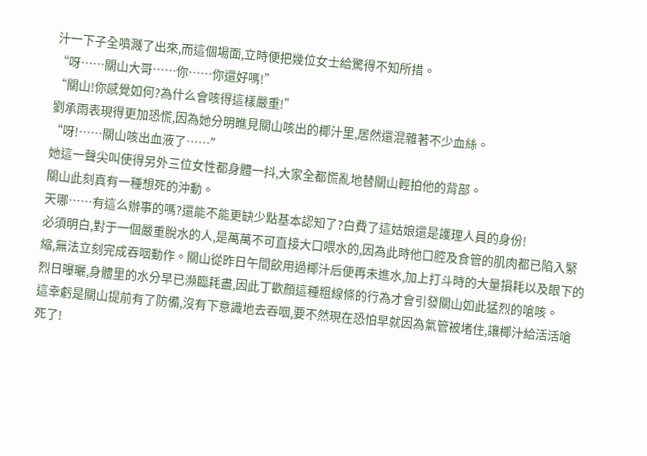汁一下子全噴濺了出來,而這個場面,立時便把幾位女士給驚得不知所措。
“呀……關山大哥……你……你還好嗎!”
“關山!你感覺如何?為什么會咳得這樣嚴重!”
劉承雨表現得更加恐慌,因為她分明瞧見關山咳出的椰汁里,居然還混雜著不少血絲。
“呀!……關山咳出血液了……”
她這一聲尖叫使得另外三位女性都身體一抖,大家全都慌亂地替關山輕拍他的背部。
關山此刻真有一種想死的沖動。
天哪……有這么辦事的嗎?還能不能更缺少點基本認知了?白費了這姑娘還是護理人員的身份!
必須明白,對于一個嚴重脫水的人,是萬萬不可直接大口喂水的,因為此時他口腔及食管的肌肉都已陷入緊縮,無法立刻完成吞咽動作。關山從昨日午間飲用過椰汁后便再未進水,加上打斗時的大量損耗以及眼下的烈日曝曬,身體里的水分早已瀕臨耗盡,因此丁歡顏這種粗線條的行為才會引發關山如此猛烈的嗆咳。
這幸虧是關山提前有了防備,沒有下意識地去吞咽,要不然現在恐怕早就因為氣管被堵住,讓椰汁給活活嗆死了!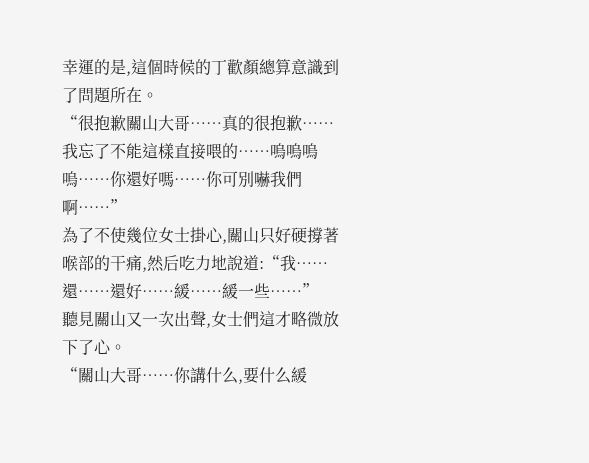幸運的是,這個時候的丁歡顏總算意識到了問題所在。
“很抱歉關山大哥……真的很抱歉……我忘了不能這樣直接喂的……嗚嗚嗚嗚……你還好嗎……你可別嚇我們啊……”
為了不使幾位女士掛心,關山只好硬撐著喉部的干痛,然后吃力地說道:“我……還……還好……緩……緩一些……”
聽見關山又一次出聲,女士們這才略微放下了心。
“關山大哥……你講什么,要什么緩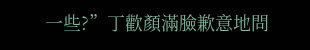一些?”丁歡顏滿臉歉意地問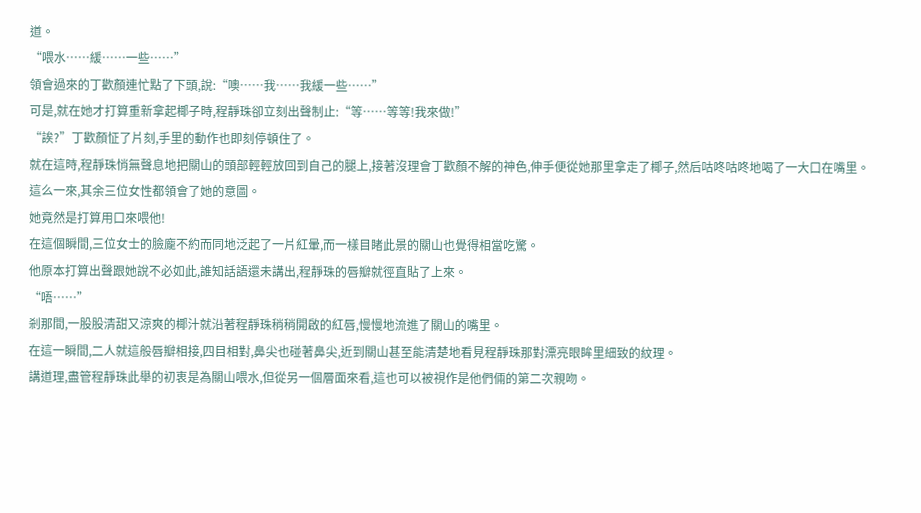道。
“喂水……緩……一些……”
領會過來的丁歡顏連忙點了下頭,說:“噢……我……我緩一些……”
可是,就在她才打算重新拿起椰子時,程靜珠卻立刻出聲制止:“等……等等!我來做!”
“誒?”丁歡顏怔了片刻,手里的動作也即刻停頓住了。
就在這時,程靜珠悄無聲息地把關山的頭部輕輕放回到自己的腿上,接著沒理會丁歡顏不解的神色,伸手便從她那里拿走了椰子,然后咕咚咕咚地喝了一大口在嘴里。
這么一來,其余三位女性都領會了她的意圖。
她竟然是打算用口來喂他!
在這個瞬間,三位女士的臉龐不約而同地泛起了一片紅暈,而一樣目睹此景的關山也覺得相當吃驚。
他原本打算出聲跟她說不必如此,誰知話語還未講出,程靜珠的唇瓣就徑直貼了上來。
“唔……”
剎那間,一股股清甜又涼爽的椰汁就沿著程靜珠稍稍開啟的紅唇,慢慢地流進了關山的嘴里。
在這一瞬間,二人就這般唇瓣相接,四目相對,鼻尖也碰著鼻尖,近到關山甚至能清楚地看見程靜珠那對漂亮眼眸里細致的紋理。
講道理,盡管程靜珠此舉的初衷是為關山喂水,但從另一個層面來看,這也可以被視作是他們倆的第二次親吻。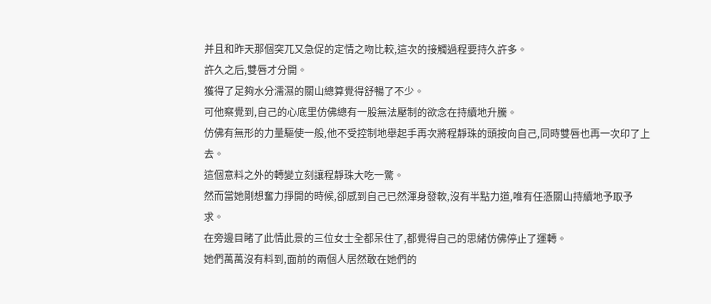并且和昨天那個突兀又急促的定情之吻比較,這次的接觸過程要持久許多。
許久之后,雙唇才分開。
獲得了足夠水分濡濕的關山總算覺得舒暢了不少。
可他察覺到,自己的心底里仿佛總有一股無法壓制的欲念在持續地升騰。
仿佛有無形的力量驅使一般,他不受控制地舉起手再次將程靜珠的頭按向自己,同時雙唇也再一次印了上去。
這個意料之外的轉變立刻讓程靜珠大吃一驚。
然而當她剛想奮力掙開的時候,卻感到自己已然渾身發軟,沒有半點力道,唯有任憑關山持續地予取予求。
在旁邊目睹了此情此景的三位女士全都呆住了,都覺得自己的思緒仿佛停止了運轉。
她們萬萬沒有料到,面前的兩個人居然敢在她們的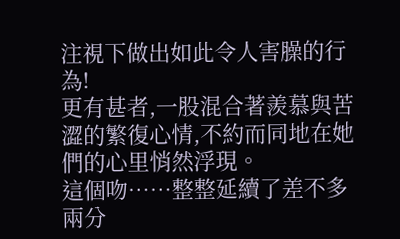注視下做出如此令人害臊的行為!
更有甚者,一股混合著羨慕與苦澀的繁復心情,不約而同地在她們的心里悄然浮現。
這個吻……整整延續了差不多兩分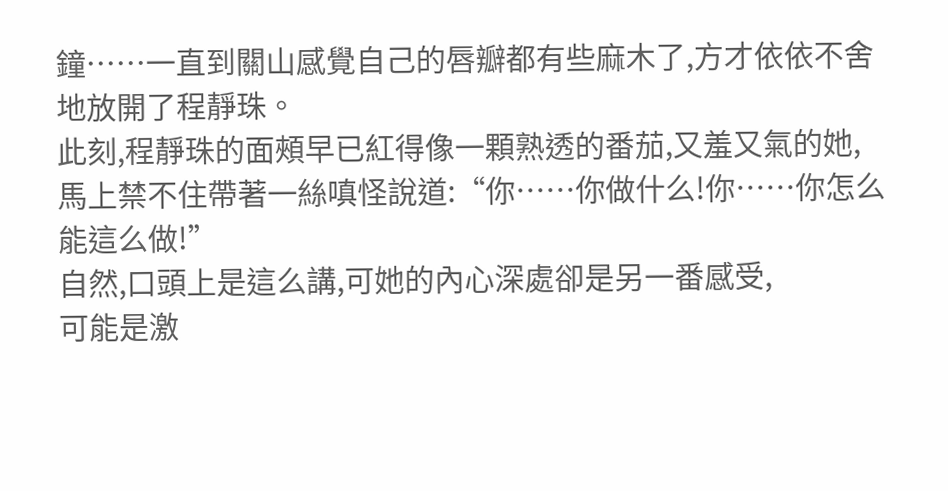鐘……一直到關山感覺自己的唇瓣都有些麻木了,方才依依不舍地放開了程靜珠。
此刻,程靜珠的面頰早已紅得像一顆熟透的番茄,又羞又氣的她,馬上禁不住帶著一絲嗔怪說道:“你……你做什么!你……你怎么能這么做!”
自然,口頭上是這么講,可她的內心深處卻是另一番感受,
可能是激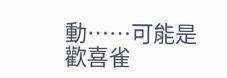動……可能是歡喜雀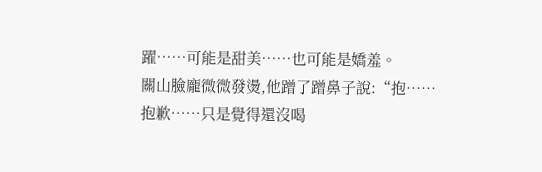躍……可能是甜美……也可能是嬌羞。
關山臉龐微微發燙,他蹭了蹭鼻子說:“抱……抱歉……只是覺得還沒喝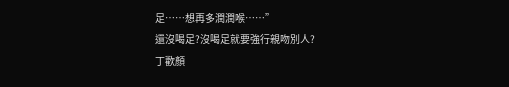足……想再多潤潤喉……”
還沒喝足?沒喝足就要強行親吻別人?
丁歡顏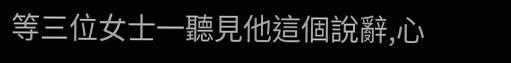等三位女士一聽見他這個說辭,心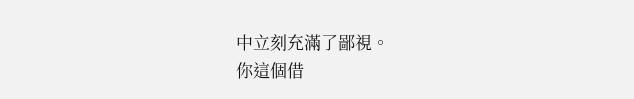中立刻充滿了鄙視。
你這個借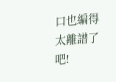口也編得太離譜了吧!